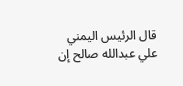قال الرئيس اليمني علي عبدالله صالح إن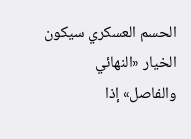الحسم العسكري سيكون الخيار «النهائي والفاصل» إذا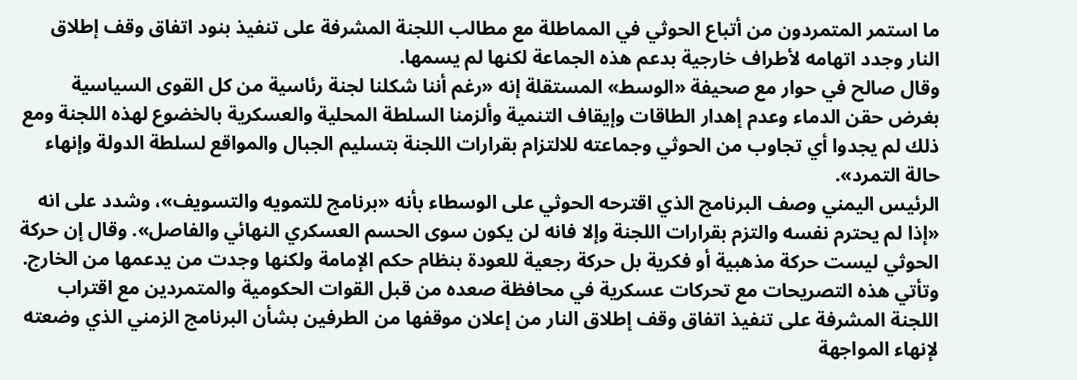ما استمر المتمردون من أتباع الحوثي في المماطلة مع مطالب اللجنة المشرفة على تنفيذ بنود اتفاق وقف إطلاق النار وجدد اتهامه لأطراف خارجية بدعم هذه الجماعة لكنها لم يسمها.
وقال صالح في حوار مع صحيفة «الوسط» المستقلة إنه «رغم أننا شكلنا لجنة رئاسية من كل القوى السياسية بغرض حقن الدماء وعدم إهدار الطاقات وإيقاف التنمية وألزمنا السلطة المحلية والعسكرية بالخضوع لهذه اللجنة ومع ذلك لم يجدوا أي تجاوب من الحوثي وجماعته للالتزام بقرارات اللجنة بتسليم الجبال والمواقع لسلطة الدولة وإنهاء حالة التمرد».
الرئيس اليمني وصف البرنامج الذي اقترحه الحوثي على الوسطاء بأنه «برنامج للتمويه والتسويف»، وشدد على انه «إذا لم يحترم نفسه والتزم بقرارات اللجنة وإلا فانه لن يكون سوى الحسم العسكري النهائي والفاصل». وقال إن حركة الحوثي ليست حركة مذهبية أو فكرية بل حركة رجعية للعودة بنظام حكم الإمامة ولكنها وجدت من يدعمها من الخارج.
وتأتي هذه التصريحات مع تحركات عسكرية في محافظة صعده من قبل القوات الحكومية والمتمردين مع اقتراب اللجنة المشرفة على تنفيذ اتفاق وقف إطلاق النار من إعلان موقفها من الطرفين بشأن البرنامج الزمني الذي وضعته لإنهاء المواجهة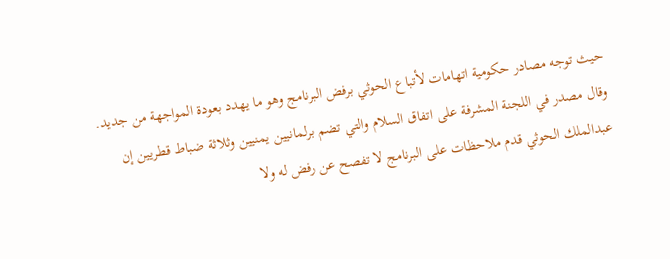حيث توجه مصادر حكومية اتهامات لأتباع الحوثي برفض البرنامج وهو ما يهدد بعودة المواجهة من جديد.
وقال مصدر في اللجنة المشرفة على اتفاق السلام والتي تضم برلمانيين يمنيين وثلاثة ضباط قطريين إن عبدالملك الحوثي قدم ملاحظات على البرنامج لا تفصح عن رفض له ولا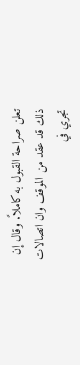تعلن صراحة القبول به كاملاً. وقال إن ذلك قد عقد من الموقف وان اتصالات تجري في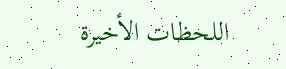اللحظات الأخيرة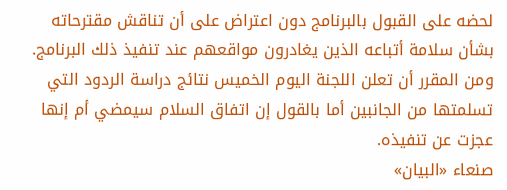لحضه على القبول بالبرنامج دون اعتراض على أن تناقش مقترحاته بشأن سلامة أتباعه الذين يغادرون مواقعهم عند تنفيذ ذلك البرنامج.
ومن المقرر أن تعلن اللجنة اليوم الخميس نتائج دراسة الردود التي تسلمتها من الجانبين أما بالقول إن اتفاق السلام سيمضي أم إنها عجزت عن تنفيذه.
صنعاء «البيان»